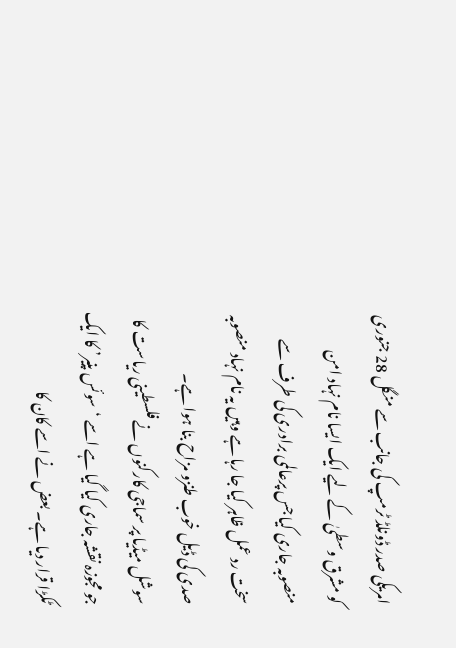امریکی صدر ڈونلڈ ٹرمپ کی جانب سے منگل 28 جنوری کو مشرق وسطیٰ کے لیے ایک ایسا نام نہاد امن منصوبہ جاری کیا جس پرعالمی برادری کی طرف سے سخت رد عمل ظاہر کیا جا رہا ہے وہیں یہ نام نہاد منصوبہ صدی کی ڈیل خوب طنزو مزاح بنا ہوا ہے۔
سوشل میڈیا پر سماجی کارکنوں نے فلسطینی ریاست کا جو مجوزہ نقشہ جاری کیا گیا ہے اسے ‘سوئس پنیر’ کا ایک ٹکڑا قرار دیا ہے۔ بعض نے اسے کان کا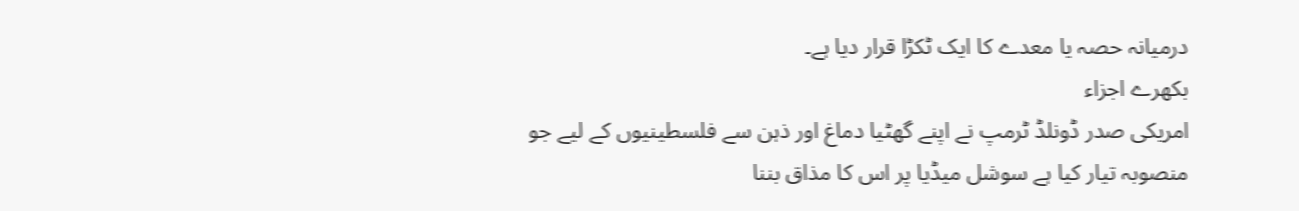درمیانہ حصہ یا معدے کا ایک ٹکڑا قرار دیا ہے۔
بکھرے اجزاء
امریکی صدر ڈونلڈ ٹرمپ نے اپنے گھٹیا دماغ اور ذہن سے فلسطینیوں کے لیے جو منصوبہ تیار کیا ہے سوشل میڈیا پر اس کا مذاق بننا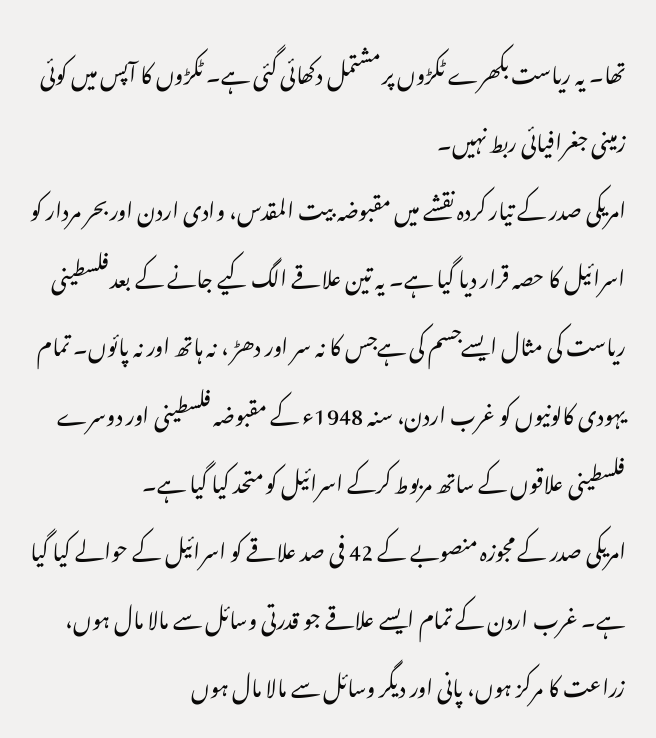تھا۔ یہ ریاست بکھرے ٹکڑوں پر مشتمل دکھائی گئی ہے۔ ٹکڑوں کا آپس میں کوئی زمینی جغرافیائی ربط نہیں۔
امریکی صدر کے تیار کردہ نقشے میں مقبوضہ بیت المقدس، وادی اردن اور بحر مردار کو اسرائیل کا حصہ قرار دیا گیا ہے۔ یہ تین علاقے الگ کیے جانے کے بعد فلسطینی ریاست کی مثال ایسےجسم کی ہےجس کا نہ سر اور دھڑ ، نہ ہاتھ اور نہ پائوں۔ تمام یہودی کالونیوں کو غرب اردن، سنہ 1948ء کے مقبوضہ فلسطینی اور دوسرے فلسطینی علاقوں کے ساتھ مربوط کرکے اسرائیل کو متحد کیا گیا ہے۔
امریکی صدر کے مجوزہ منصوبے کے 42 فی صد علاقے کو اسرائیل کے حوالے کیا گیا ہے۔ غرب اردن کے تمام ایسے علاقے جو قدرتی وسائل سے مالا مال ہوں، زراعت کا مرکز ہوں، پانی اور دیگر وسائل سے مالا مال ہوں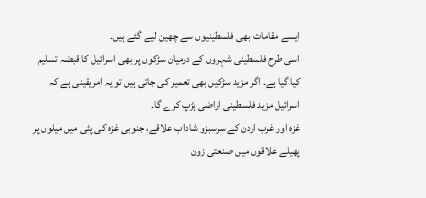ایسے مقامات بھی فلسطینیوں سے چھین لیے گئے ہیں۔
اسی طرح فلسطینی شہروں کے درمیان سڑکوں پر بھی اسرائیل کا قبضہ تسلیم کیا گیا ہے۔ اگر مزید سڑکیں بھی تعمیر کی جاتی ہیں تو یہ امریقینی ہے کہ اسرائیل مزید فلسطینی اراضی ہڑپ کرے گا۔
غزہ اور غرب اردن کے سرسبزو شاداب علاقے، جنوبی غزہ کی پٹی میں میلوں پر پھیلے علاقوں میں صنعتی زون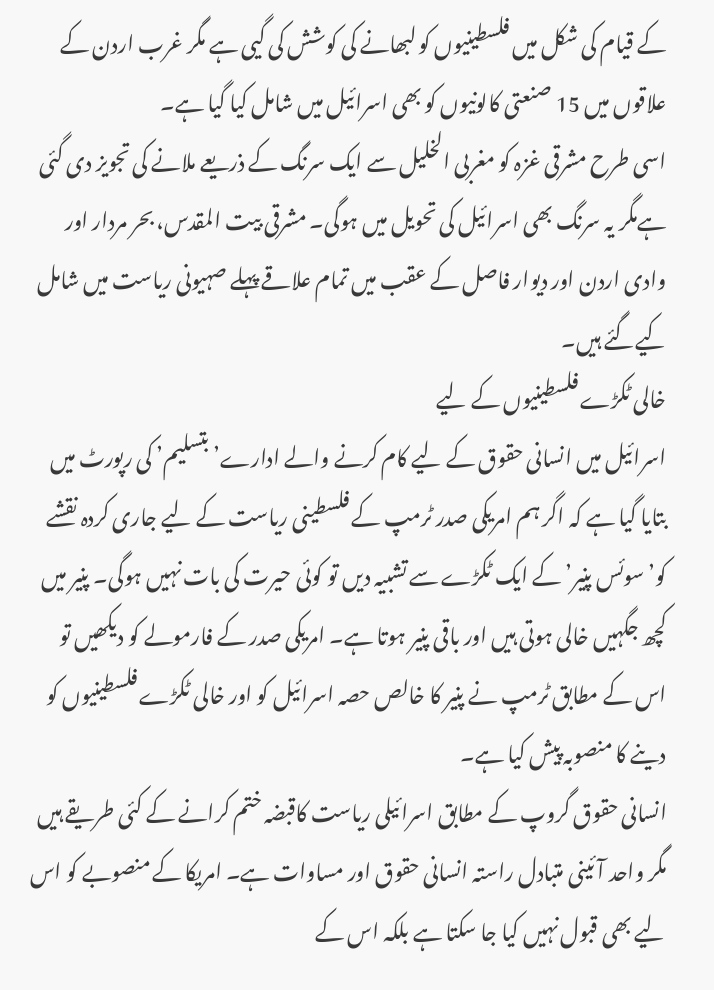کے قیام کی شکل میں فلسطینیوں کو لبھانے کی کوشش کی گیی ہے مگر غرب اردن کے علاقوں میں 15 صنعتی کالونیوں کو بھی اسرائیل میں شامل کیا گیا ہے۔
اسی طرح مشرقی غزہ کو مغربی الخلیل سے ایک سرنگ کے ذریعے ملانے کی تجویز دی گئی ہےمگر یہ سرنگ بھی اسرائیل کی تحویل میں ہوگی۔ مشرقی بیت المقدس، بحر مردار اور وادی اردن اور دیوار فاصل کے عقب میں تمام علاقے پہلے صہیونی ریاست میں شامل کیےگئے ہیں۔
خالی ٹکڑے فلسطینیوں کے لیے
اسرائیل میں انسانی حقوق کے لیے کام کرنے والے ادارے’بتسلیم’ کی رپورٹ میں بتایا گیا ہے کہ اگر ہم امریکی صدر ٹرمپ کے فلسطینی ریاست کے لیے جاری کردہ نقشے کو’سوئس پنیر’ کے ایک ٹکڑے سے تشبیہ دیں تو کوئی حیرت کی بات نہیں ہوگی۔ پنیر میں کچھ جگہیں خالی ہوتی ہیں اور باقی پنیر ہوتا ہے۔ امریکی صدر کے فارمولے کو دیکھیں تو اس کے مطابق ٹرمپ نے پنیر کا خالص حصہ اسرائیل کو اور خالی ٹکڑے فلسطینیوں کو دینے کا منصوبہ پیش کیا ہے۔
انسانی حقوق گروپ کے مطابق اسرائیلی ریاست کاقبضہ ختم کرانے کے کئی طریقے ہیں مگر واحد آئینی متبادل راستہ انسانی حقوق اور مساوات ہے۔ امریکا کے منصوبے کو اس لیے بھی قبول نہیں کیا جا سکتا ہے بلکہ اس کے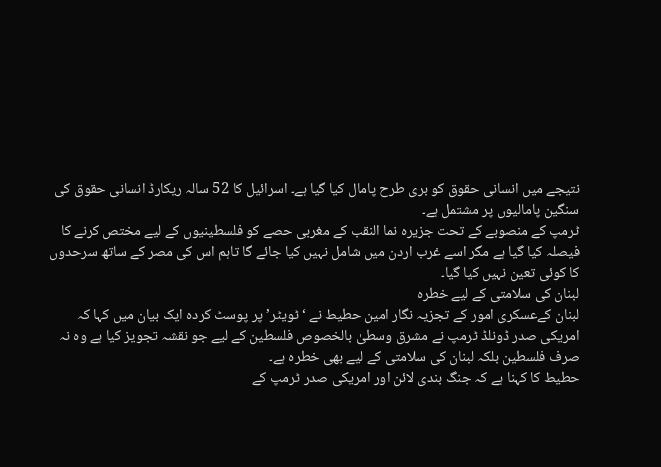نتیجے میں انسانی حقوق کو بری طرح پامال کیا گیا ہے۔ اسرائیل کا 52 سالہ ریکارڈ انسانی حقوق کی سنگین پامالیوں پر مشتمل ہے۔
ٹرمپ کے منصوبے کے تحت جزیرہ نما النقب کے مغربی حصے کو فلسطینیوں کے لیے مختص کرنے کا فیصلہ کیا گیا ہے مگر اسے غرب اردن میں شامل نہیں کیا جائے گا تاہم اس کی مصر کے ساتھ سرحدوں کا کوئی تعین نہیں کیا گیا۔
لبنان کی سلامتی کے لیے خطرہ
لبنان کےعسکری امور کے تجزیہ نگار امین حطیط نے ‘ٹویٹر’ پر پوسٹ کردہ ایک بیان میں کہا کہ امریکی صدر ڈونلڈ ٹرمپ نے مشرق وسطیٰ بالخصوص فلسطین کے لیے جو نقشہ تجویز کیا ہے وہ نہ صرف فلسطین بلکہ لبنان کی سلامتی کے لیے بھی خطرہ ہے۔
حطیط کا کہنا ہے کہ جنگ بندی لائن اور امریکی صدر ٹرمپ کے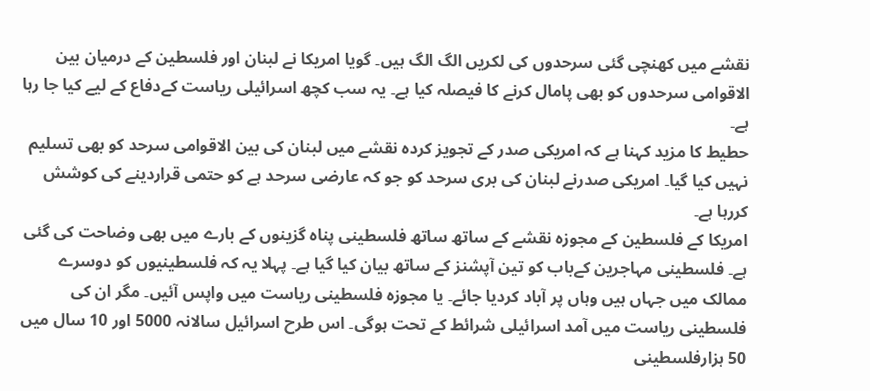نقشے میں کھنچی گئی سرحدوں کی لکریں الگ الگ ہیں۔ گویا امریکا نے لبنان اور فلسطین کے درمیان بین الاقوامی سرحدوں کو بھی پامال کرنے کا فیصلہ کیا ہے۔ یہ سب کچھ اسرائیلی ریاست کےدفاع کے لیے کیا جا رہا ہے۔
حطیط کا مزید کہنا ہے کہ امریکی صدر کے تجویز کردہ نقشے میں لبنان کی بین الاقوامی سرحد کو بھی تسلیم نہیں کیا گیا۔ امریکی صدرنے لبنان کی بری سرحد کو جو کہ عارضی سرحد ہے کو حتمی قراردینے کی کوشش کررہا ہے۔
امریکا کے فلسطین کے مجوزہ نقشے کے ساتھ ساتھ فلسطینی پناہ گزینوں کے بارے میں بھی وضاحت کی گئی ہے۔ فلسطینی مہاجرین کےباب کو تین آپشنز کے ساتھ بیان کیا گیا ہے۔ پہلا یہ کہ فلسطینیوں کو دوسرے ممالک میں جہاں ہیں وہاں پر آباد کردیا جائے۔ یا مجوزہ فلسطینی ریاست میں واپس آئیں۔ مگر ان کی فلسطینی ریاست میں آمد اسرائیلی شرائط کے تحت ہوگی۔ اس طرح اسرائیل سالانہ 5000 اور 10 سال میں 50 ہزارفلسطینی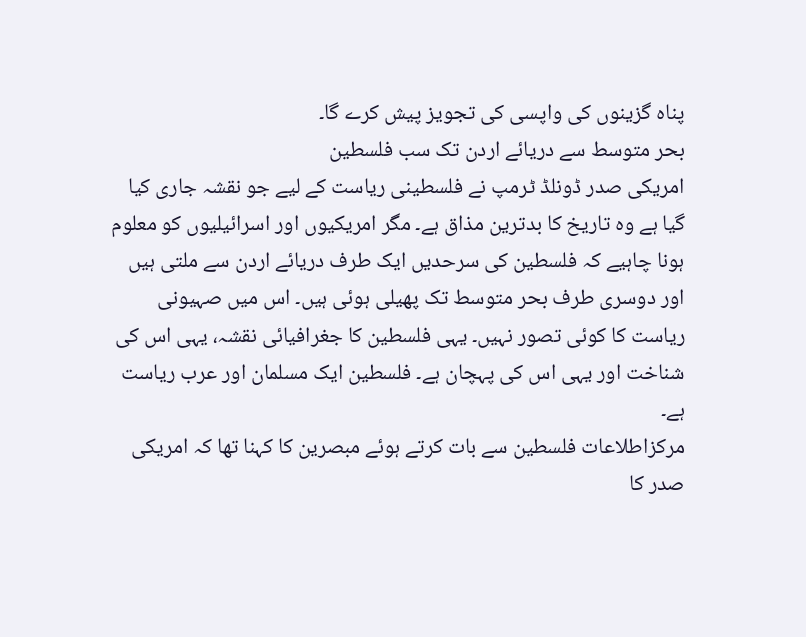پناہ گزینوں کی واپسی کی تجویز پیش کرے گا۔
بحر متوسط سے دریائے اردن تک سب فلسطین
امریکی صدر ڈونلڈ ٹرمپ نے فلسطینی ریاست کے لیے جو نقشہ جاری کیا گیا ہے وہ تاریخ کا بدترین مذاق ہے۔ مگر امریکیوں اور اسرائیلیوں کو معلوم ہونا چاہیے کہ فلسطین کی سرحدیں ایک طرف دریائے اردن سے ملتی ہیں اور دوسری طرف بحر متوسط تک پھیلی ہوئی ہیں۔ اس میں صہیونی ریاست کا کوئی تصور نہیں۔ یہی فلسطین کا جغرافیائی نقشہ، یہی اس کی شناخت اور یہی اس کی پہچان ہے۔ فلسطین ایک مسلمان اور عرب ریاست ہے۔
مرکزاطلاعات فلسطین سے بات کرتے ہوئے مبصرین کا کہنا تھا کہ امریکی صدر کا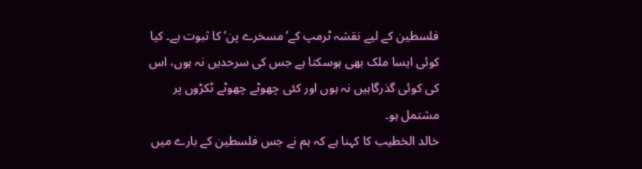فلسطین کے لیے نقشہ ٹرمپ کے’مسخرے پن’ کا ثبوت ہے۔ کیا کوئی ایسا ملک بھی ہوسکتا ہے جس کی سرحدیں نہ ہوں، اس کی کوئی گذرگاہیں نہ ہوں اور کئی چھوٹے چھوٹے ٹکڑوں پر مشتمل ہو۔
خالد الخطیب کا کہنا ہے کہ ہم نے جس فلسطین کے بارے میں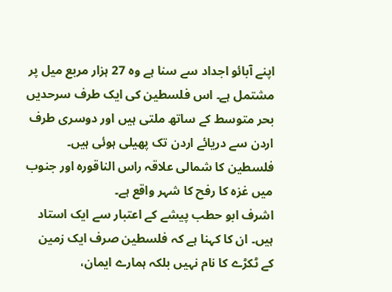اپنے آبائو اجداد سے سنا ہے وہ 27 ہزار مربع میل پر مشتمل ہے۔ اس فلسطین کی ایک طرف سرحدیں بحر متوسط کے ساتھ ملتی ہیں اور دوسری طرف اردن سے دریائے اردن تک پھیلی ہوئی ہیں۔ فلسطین کا شمالی علاقہ راس الناقورہ اور جنوب میں غزہ کا رفح کا شہر واقع ہے۔
اشرف ابو حطب پیشے کے اعتبار سے ایک استاد ہیں۔ ان کا کہنا ہے کہ فلسطین صرف ایک زمین کے ٹکڑے کا نام نہیں بلکہ ہمارے ایمان،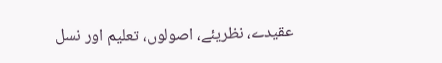عقیدے، نظریئے، اصولوں، تعلیم اور نسل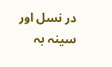در نسل اور سینہ بہ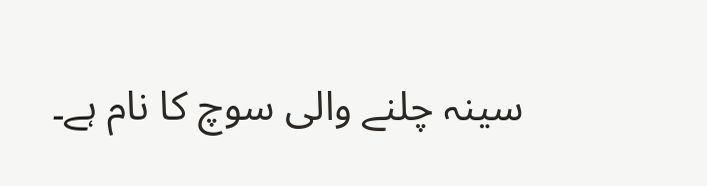سینہ چلنے والی سوچ کا نام ہے۔